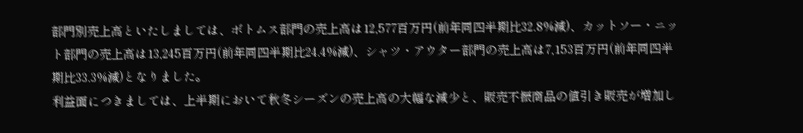部門別売上高といたしましては、ボトムス部門の売上高は12,577百万円(前年同四半期比32.8%減)、カットソー・ニット部門の売上高は13,245百万円(前年同四半期比24.4%減)、シャツ・アウター部門の売上高は7,153百万円(前年同四半期比33.3%減)となりました。
利益面につきましては、上半期において秋冬シーズンの売上高の大幅な減少と、販売不振商品の値引き販売が増加し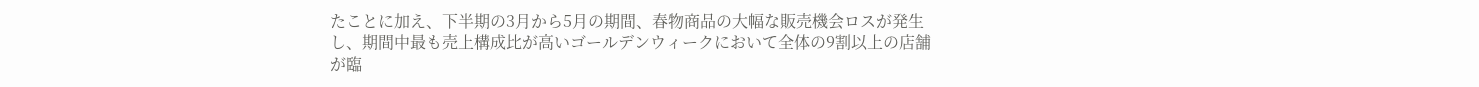たことに加え、下半期の3月から5月の期間、春物商品の大幅な販売機会ロスが発生し、期間中最も売上構成比が高いゴールデンウィークにおいて全体の9割以上の店舗が臨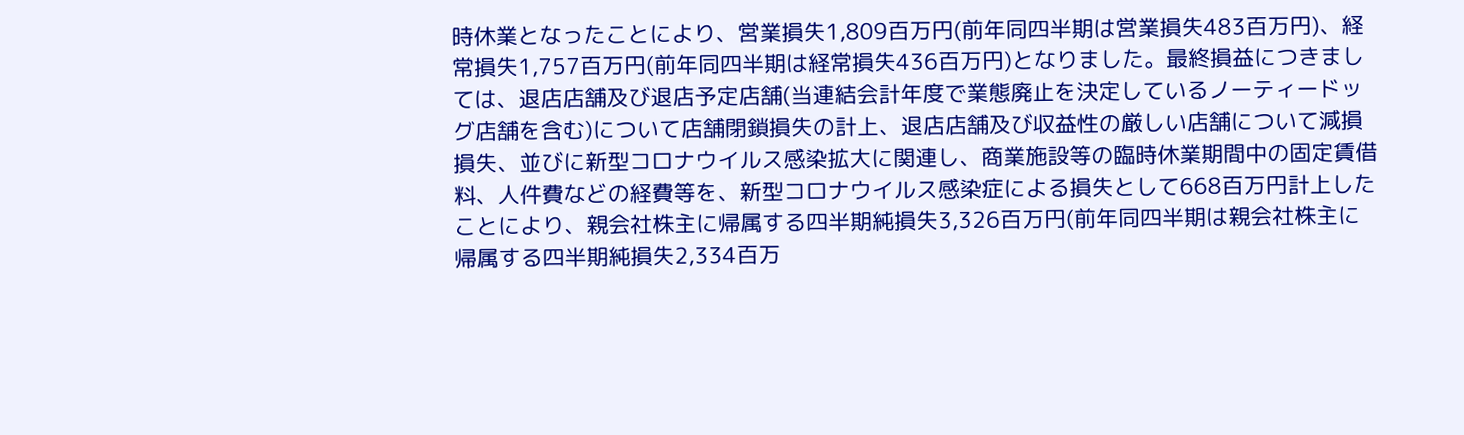時休業となったことにより、営業損失1,809百万円(前年同四半期は営業損失483百万円)、経常損失1,757百万円(前年同四半期は経常損失436百万円)となりました。最終損益につきましては、退店店舗及び退店予定店舗(当連結会計年度で業態廃止を決定しているノーティードッグ店舗を含む)について店舗閉鎖損失の計上、退店店舗及び収益性の厳しい店舗について減損損失、並びに新型コロナウイルス感染拡大に関連し、商業施設等の臨時休業期間中の固定賃借料、人件費などの経費等を、新型コロナウイルス感染症による損失として668百万円計上したことにより、親会社株主に帰属する四半期純損失3,326百万円(前年同四半期は親会社株主に帰属する四半期純損失2,334百万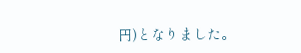円)となりました。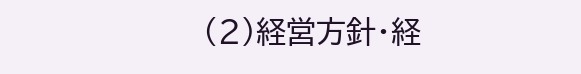(2)経営方針・経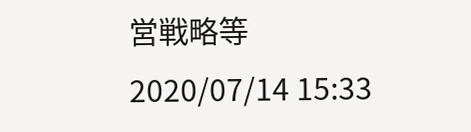営戦略等
2020/07/14 15:33